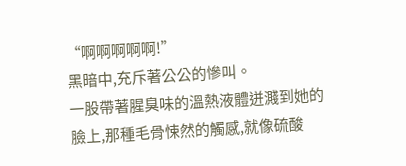“啊啊啊啊啊!”
黑暗中,充斥著公公的慘叫。
一股帶著腥臭味的溫熱液體迸濺到她的臉上,那種毛骨悚然的觸感,就像硫酸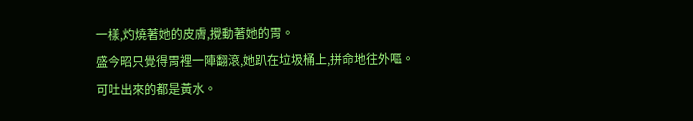一樣,灼燒著她的皮膚,攪動著她的胃。
盛今昭只覺得胃裡一陣翻滾,她趴在垃圾桶上,拼命地往外嘔。
可吐出來的都是黃水。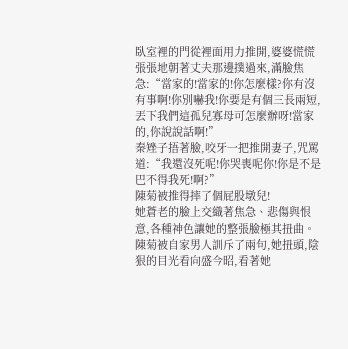臥室裡的門從裡面用力推開,婆婆慌慌張張地朝著丈夫那邊撲過來,滿臉焦急:“當家的!當家的!你怎麼樣?你有沒有事啊!你別嚇我!你要是有個三長兩短,丟下我們這孤兒寡母可怎麼辦呀!當家的,你說說話啊!”
秦矬子捂著臉,咬牙一把推開妻子,咒罵道:“我還沒死呢!你哭喪呢你!你是不是巴不得我死!啊?”
陳菊被推得摔了個屁股墩兒!
她蒼老的臉上交織著焦急、悲傷與恨意,各種神色讓她的整張臉極其扭曲。
陳菊被自家男人訓斥了兩句,她扭頭,陰狠的目光看向盛今昭,看著她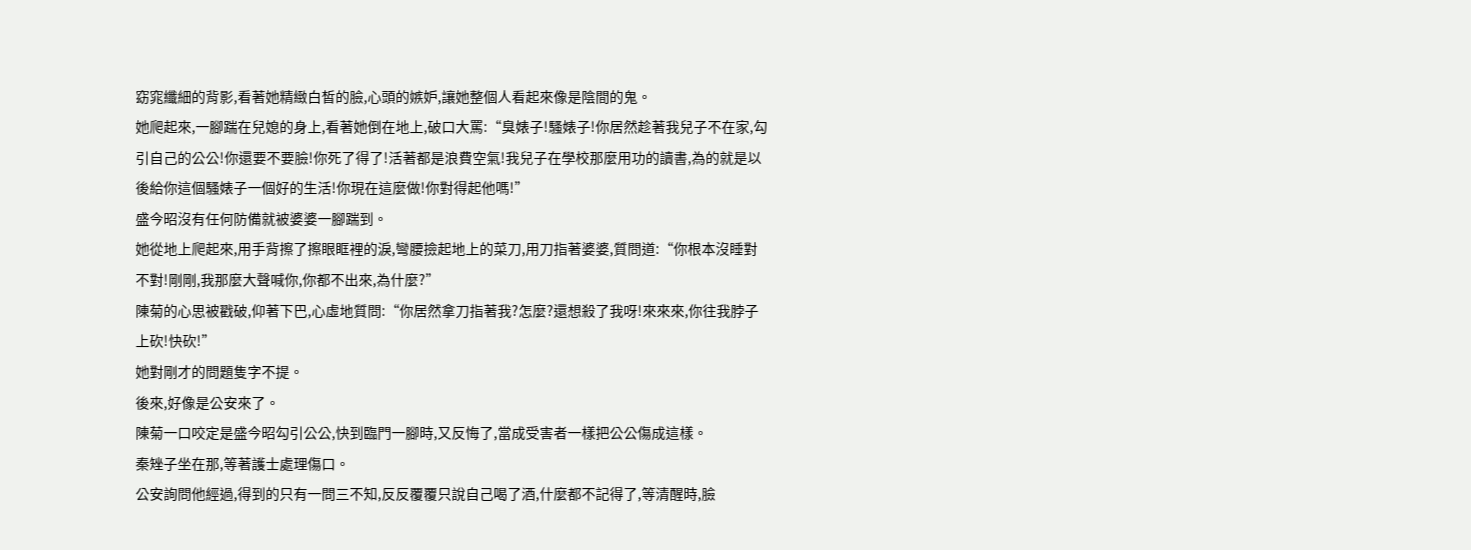窈窕纖細的背影,看著她精緻白皙的臉,心頭的嫉妒,讓她整個人看起來像是陰間的鬼。
她爬起來,一腳踹在兒媳的身上,看著她倒在地上,破口大罵:“臭婊子!騷婊子!你居然趁著我兒子不在家,勾引自己的公公!你還要不要臉!你死了得了!活著都是浪費空氣!我兒子在學校那麼用功的讀書,為的就是以後給你這個騷婊子一個好的生活!你現在這麼做!你對得起他嗎!”
盛今昭沒有任何防備就被婆婆一腳踹到。
她從地上爬起來,用手背擦了擦眼眶裡的淚,彎腰撿起地上的菜刀,用刀指著婆婆,質問道:“你根本沒睡對不對!剛剛,我那麼大聲喊你,你都不出來,為什麼?”
陳菊的心思被戳破,仰著下巴,心虛地質問:“你居然拿刀指著我?怎麼?還想殺了我呀!來來來,你往我脖子上砍!快砍!”
她對剛才的問題隻字不提。
後來,好像是公安來了。
陳菊一口咬定是盛今昭勾引公公,快到臨門一腳時,又反悔了,當成受害者一樣把公公傷成這樣。
秦矬子坐在那,等著護士處理傷口。
公安詢問他經過,得到的只有一問三不知,反反覆覆只說自己喝了酒,什麼都不記得了,等清醒時,臉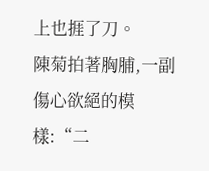上也捱了刀。
陳菊拍著胸脯,一副傷心欲絕的模樣:“二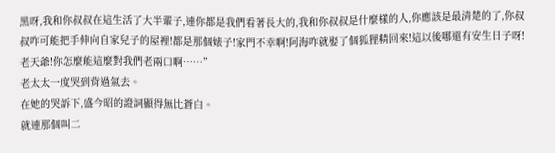黑呀,我和你叔叔在這生活了大半輩子,連你都是我們看著長大的,我和你叔叔是什麼樣的人,你應該是最清楚的了,你叔叔咋可能把手伸向自家兒子的屋裡!都是那個婊子!家門不幸啊!阿海咋就娶了個狐狸精回來!這以後哪還有安生日子呀!老天爺!你怎麼能這麼對我們老兩口啊……”
老太太一度哭到背過氣去。
在她的哭訴下,盛今昭的證詞顯得無比蒼白。
就連那個叫二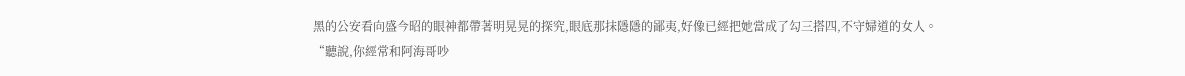黑的公安看向盛今昭的眼神都帶著明晃晃的探究,眼底那抹隱隱的鄙夷,好像已經把她當成了勾三搭四,不守婦道的女人。
“聽說,你經常和阿海哥吵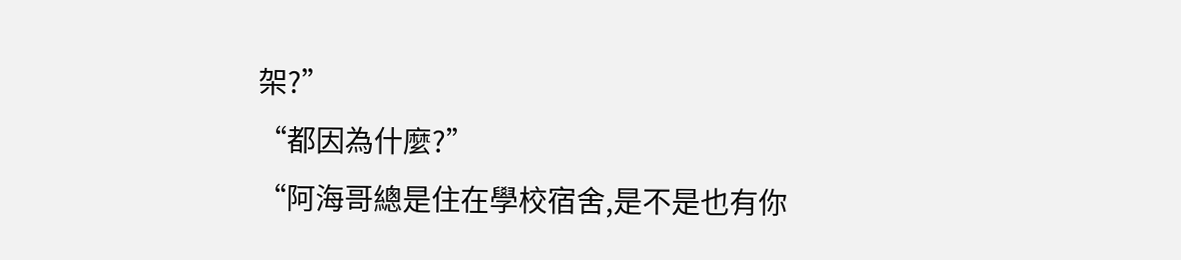架?”
“都因為什麼?”
“阿海哥總是住在學校宿舍,是不是也有你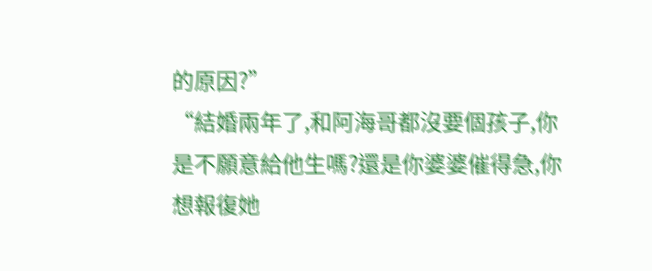的原因?”
“結婚兩年了,和阿海哥都沒要個孩子,你是不願意給他生嗎?還是你婆婆催得急,你想報復她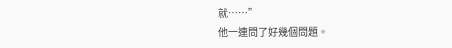就……”
他一連問了好幾個問題。